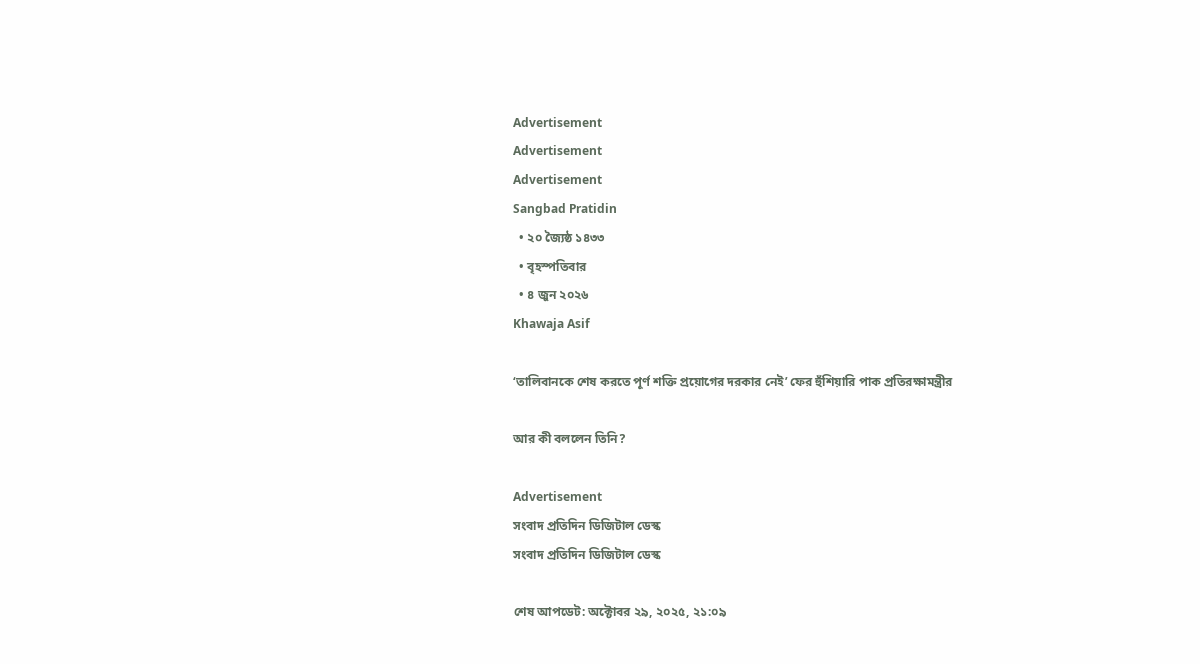Advertisement
Advertisement
Advertisement
Sangbad Pratidin
  • ২০ জ্যৈষ্ঠ ১৪৩৩
  • বৃহস্পতিবার
  • ৪ জুন ২০২৬
Khawaja Asif

‘তালিবানকে শেষ করতে পূর্ণ শক্তি প্রয়োগের দরকার নেই’ ফের হুঁশিয়ারি পাক প্রতিরক্ষামন্ত্রীর

আর কী বললেন তিনি?

Advertisement
সংবাদ প্রতিদিন ডিজিটাল ডেস্ক
সংবাদ প্রতিদিন ডিজিটাল ডেস্ক

শেষ আপডেট: অক্টোবর ২৯, ২০২৫, ২১:০৯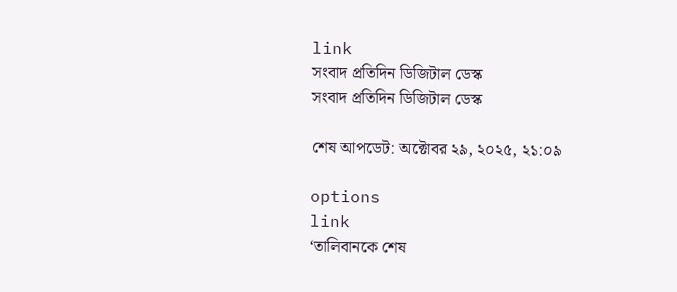link
সংবাদ প্রতিদিন ডিজিটাল ডেস্ক
সংবাদ প্রতিদিন ডিজিটাল ডেস্ক

শেষ আপডেট: অক্টোবর ২৯, ২০২৫, ২১:০৯

options
link
‘তালিবানকে শেষ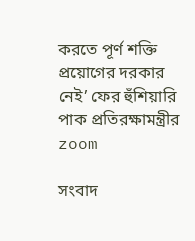করতে পূর্ণ শক্তি প্রয়োগের দরকার নেই’ ফের হুঁশিয়ারি পাক প্রতিরক্ষামন্ত্রীর zoom

সংবাদ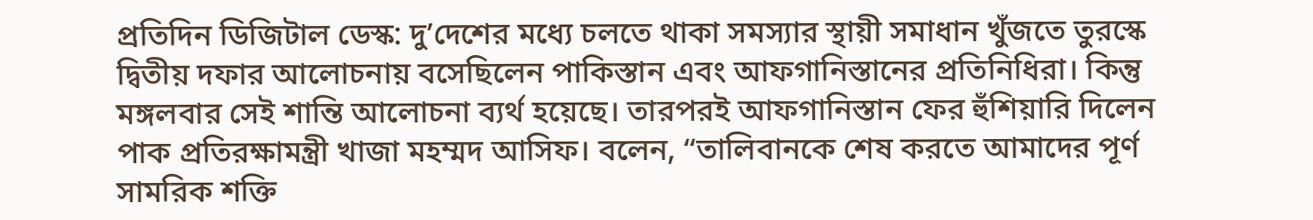প্রতিদিন ডিজিটাল ডেস্ক: দু’দেশের মধ্যে চলতে থাকা সমস্যার স্থায়ী সমাধান খুঁজতে তুরস্কে দ্বিতীয় দফার আলোচনায় বসেছিলেন পাকিস্তান এবং আফগানিস্তানের প্রতিনিধিরা। কিন্তু মঙ্গলবার সেই শান্তি আলোচনা ব্যর্থ হয়েছে। তারপরই আফগানিস্তান ফের হুঁশিয়ারি দিলেন পাক প্রতিরক্ষামন্ত্রী খাজা মহম্মদ আসিফ। বলেন, “তালিবানকে শেষ করতে আমাদের পূর্ণ সামরিক শক্তি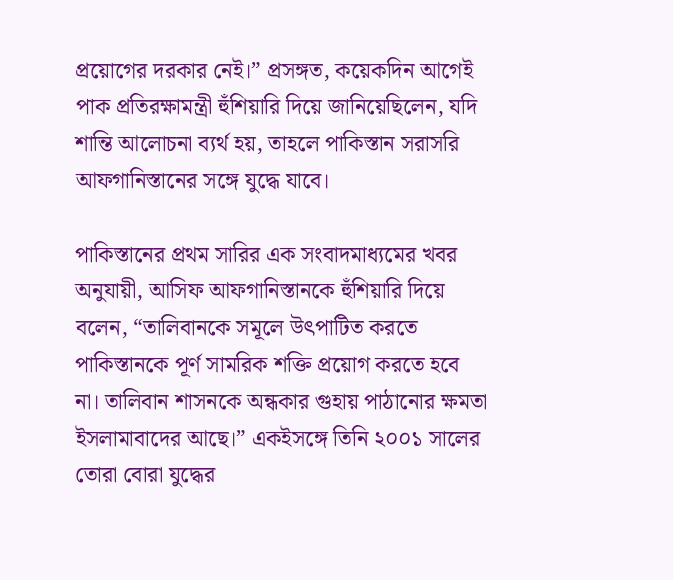প্রয়োগের দরকার নেই।” প্রসঙ্গত, কয়েকদিন আগেই পাক প্রতিরক্ষামন্ত্রী হুঁশিয়ারি দিয়ে জানিয়েছিলেন, যদি শান্তি আলোচনা ব্যর্থ হয়, তাহলে পাকিস্তান সরাসরি আফগানিস্তানের সঙ্গে যুদ্ধে যাবে।

পাকিস্তানের প্রথম সারির এক সংবাদমাধ্যমের খবর অনুযায়ী, আসিফ আফগানিস্তানকে হুঁশিয়ারি দিয়ে বলেন, “তালিবানকে সমূলে উৎপাটিত করতে পাকিস্তানকে পূর্ণ সামরিক শক্তি প্রয়োগ করতে হবে না। তালিবান শাসনকে অন্ধকার গুহায় পাঠানোর ক্ষমতা ইসলামাবাদের আছে।” একইসঙ্গে তিনি ২০০১ সালের তোরা বোরা যুদ্ধের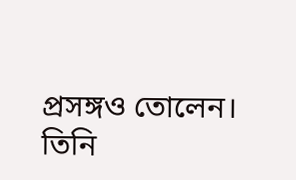প্রসঙ্গও তোলেন। তিনি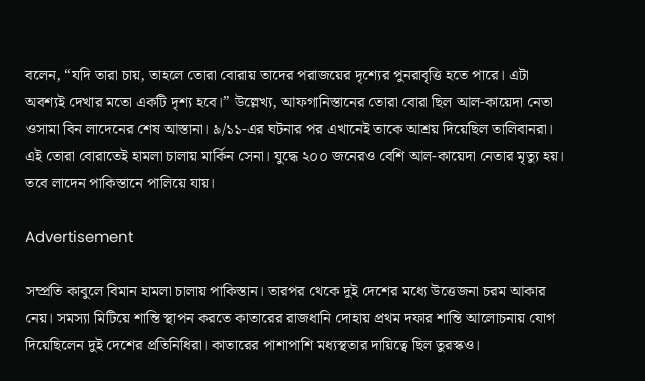বলেন, “যদি তারা চায়, তাহলে তোরা বোরায় তাদের পরাজয়ের দৃশ্যের পুনরাবৃত্তি হতে পারে। এটা অবশ্যই দেখার মতো একটি দৃশ্য হবে।” উল্লেখ্য, আফগানিস্তানের তোরা বোরা ছিল আল-কায়েদা নেতা ওসামা বিন লাদেনের শেষ আস্তানা। ৯/১১-এর ঘটনার পর এখানেই তাকে আশ্রয় দিয়েছিল তালিবানরা। এই তোরা বোরাতেই হামলা চালায় মার্কিন সেনা। যুদ্ধে ২০০ জনেরও বেশি আল-কায়েদা নেতার মৃত্যু হয়। তবে লাদেন পাকিস্তানে পালিয়ে যায়।

Advertisement

সম্প্রতি কাবুলে বিমান হামলা চালায় পাকিস্তান। তারপর থেকে দুই দেশের মধ্যে উত্তেজনা চরম আকার নেয়। সমস্যা মিটিয়ে শান্তি স্থাপন করতে কাতারের রাজধানি দোহায় প্রথম দফার শান্তি আলোচনায় যোগ দিয়েছিলেন দুই দেশের প্রতিনিধিরা। কাতারের পাশাপাশি মধ্যস্থতার দায়িত্বে ছিল তুরস্কও।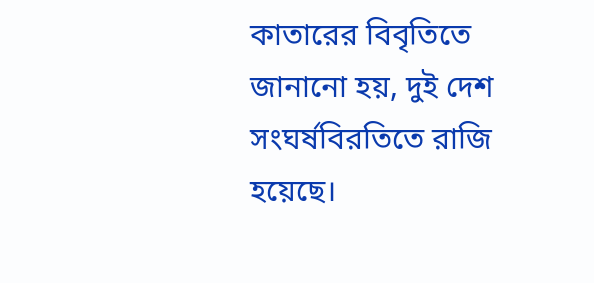কাতারের বিবৃতিতে জানানো হয়, দুই দেশ সংঘর্ষবিরতিতে রাজি হয়েছে।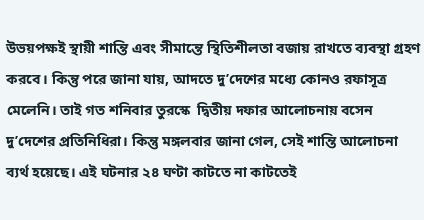উভয়পক্ষই স্থায়ী শান্তি এবং সীমান্তে স্থিতিশীলতা বজায় রাখতে ব্যবস্থা গ্রহণ করবে। কিন্তু পরে জানা যায়, আদতে দু’দেশের মধ্যে কোনও রফাসূত্র মেলেনি। তাই গত শনিবার তুরস্কে  দ্বিতীয় দফার আলোচনায় বসেন দু’দেশের প্রতিনিধিরা। কিন্তু মঙ্গলবার জানা গেল, সেই শান্তি আলোচনা ব্যর্থ হয়েছে। এই ঘটনার ২৪ ঘণ্টা কাটতে না কাটতেই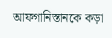আফগানিস্তানকে কড়া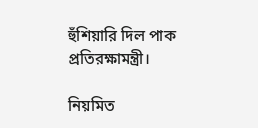হুঁশিয়ারি দিল পাক প্রতিরক্ষামন্ত্রী।

নিয়মিত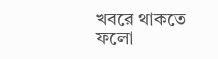খবরে থাকতে ফলো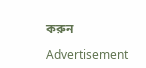করুন

Advertisement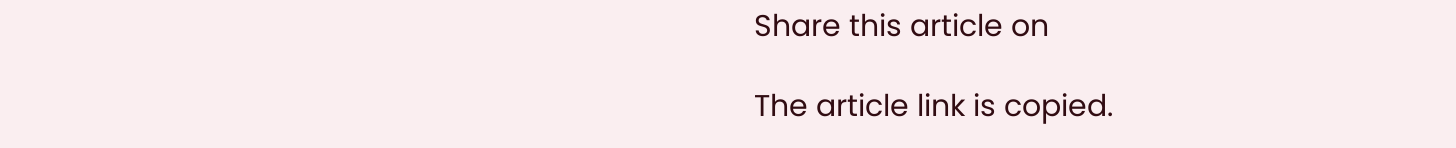Share this article on

The article link is copied.